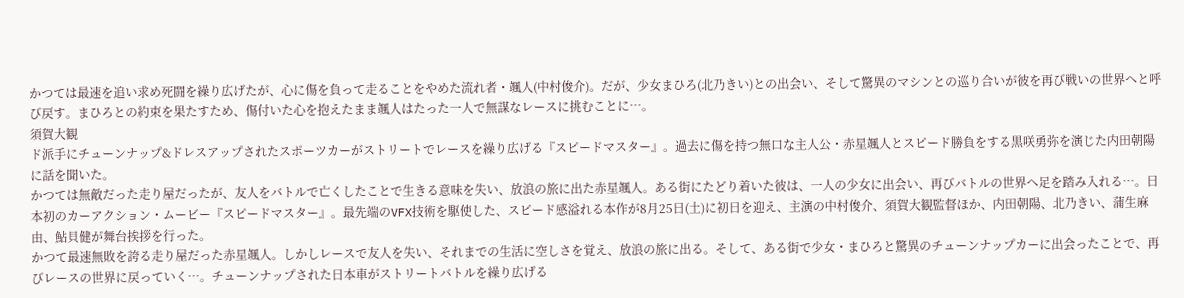かつては最速を追い求め死闘を繰り広げたが、心に傷を負って走ることをやめた流れ者・颯人(中村俊介)。だが、少女まひろ(北乃きい)との出会い、そして驚異のマシンとの巡り合いが彼を再び戦いの世界へと呼び戻す。まひろとの約束を果たすため、傷付いた心を抱えたまま颯人はたった一人で無謀なレースに挑むことに…。
須賀大観
ド派手にチューンナップ&ドレスアップされたスポーツカーがストリートでレースを繰り広げる『スピードマスター』。過去に傷を持つ無口な主人公・赤星颯人とスピード勝負をする黒咲勇弥を演じた内田朝陽に話を聞いた。
かつては無敵だった走り屋だったが、友人をバトルで亡くしたことで生きる意味を失い、放浪の旅に出た赤星颯人。ある街にたどり着いた彼は、一人の少女に出会い、再びバトルの世界へ足を踏み入れる…。日本初のカーアクション・ムービー『スピードマスター』。最先端のVFX技術を駆使した、スピード感溢れる本作が8月25日(土)に初日を迎え、主演の中村俊介、須賀大観監督ほか、内田朝陽、北乃きい、蒲生麻由、鮎貝健が舞台挨拶を行った。
かつて最速無敗を誇る走り屋だった赤星颯人。しかしレースで友人を失い、それまでの生活に空しさを覚え、放浪の旅に出る。そして、ある街で少女・まひろと驚異のチューンナップカーに出会ったことで、再びレースの世界に戻っていく…。チューンナップされた日本車がストリートバトルを繰り広げる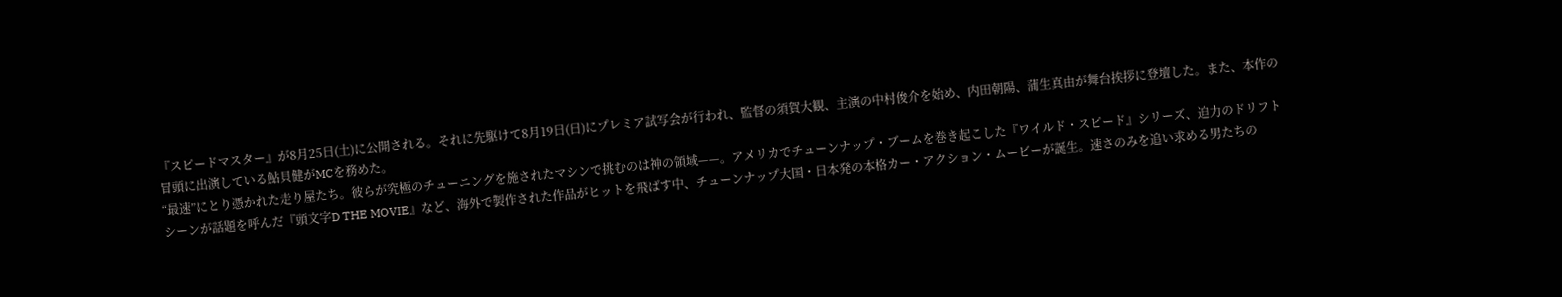『スピードマスター』が8月25日(土)に公開される。それに先駆けて8月19日(日)にプレミア試写会が行われ、監督の須賀大観、主演の中村俊介を始め、内田朝陽、蒲生真由が舞台挨拶に登壇した。また、本作の冒頭に出演している鮎貝健がMCを務めた。
“最速”にとり憑かれた走り屋たち。彼らが究極のチューニングを施されたマシンで挑むのは神の領域——。アメリカでチューンナップ・ブームを巻き起こした『ワイルド・スピード』シリーズ、迫力のドリフトシーンが話題を呼んだ『頭文字D THE MOVIE』など、海外で製作された作品がヒットを飛ばす中、チューンナップ大国・日本発の本格カー・アクション・ムービーが誕生。速さのみを追い求める男たちの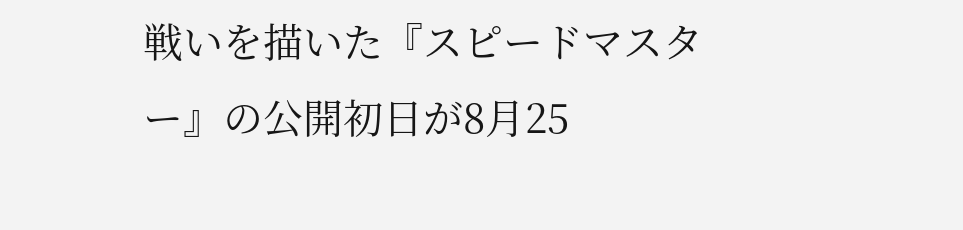戦いを描いた『スピードマスター』の公開初日が8月25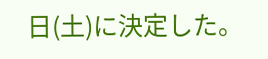日(土)に決定した。